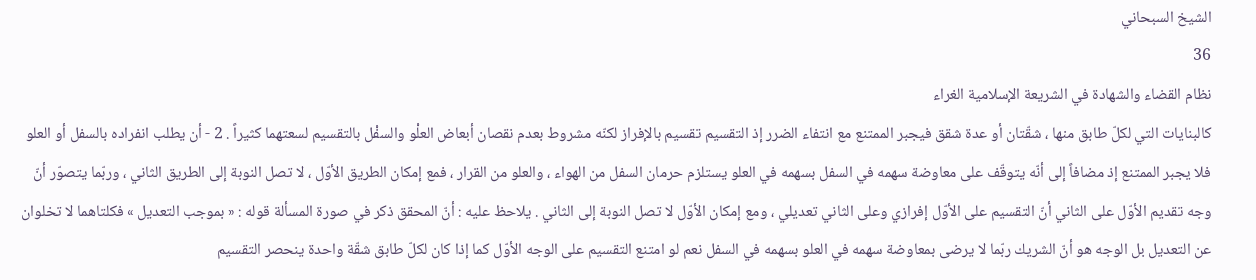الشيخ السبحاني
36
نظام القضاء والشهادة في الشريعة الإسلامية الغراء
كالبنايات التي لكلّ طابق منها ، شقّتان أو عدة شقق فيجبر الممتنع مع انتفاء الضرر إذ التقسيم تقسيم بالإفراز لكنّه مشروط بعدم نقصان أبعاض العلْو والسفْل بالتقسيم لسعتهما كثيراً . 2 - أن يطلب انفراده بالسفل أو العلو فلا يجبر الممتنع إذ مضافاً إلى أنّه يتوقّف على معاوضة سهمه في السفل بسهمه في العلو يستلزم حرمان السفل من الهواء ، والعلو من القرار ، فمع إمكان الطريق الأوّل ، لا تصل النوبة إلى الطريق الثاني ، وربّما يتصوّر أنّ وجه تقديم الأوّل على الثاني أنّ التقسيم على الأوّل إفرازي وعلى الثاني تعديلي ، ومع إمكان الأوّل لا تصل النوبة إلى الثاني . يلاحظ عليه : أنّ المحقق ذكر في صورة المسألة قوله : « بموجب التعديل » فكلتاهما لا تخلوان عن التعديل بل الوجه هو أنّ الشريك ربّما لا يرضى بمعاوضة سهمه في العلو بسهمه في السفل نعم لو امتنع التقسيم على الوجه الأوّل كما إذا كان لكلّ طابق شقّة واحدة ينحصر التقسيم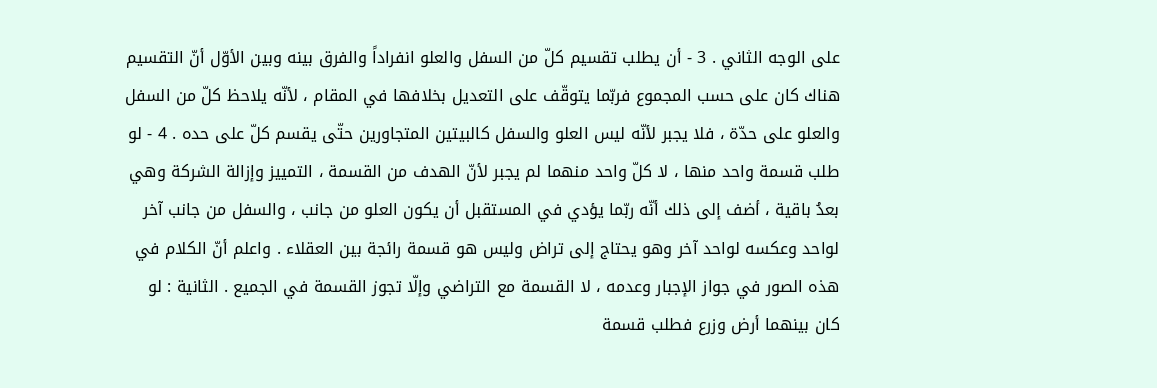على الوجه الثاني . 3 - أن يطلب تقسيم كلّ من السفل والعلو انفراداً والفرق بينه وبين الأوّل أنّ التقسيم هناك كان على حسب المجموع فربّما يتوقّف على التعديل بخلافها في المقام ، لأنّه يلاحظ كلّ من السفل والعلو على حدّة ، فلا يجبر لأنّه ليس العلو والسفل كالبيتين المتجاورين حتّى يقسم كلّ على حده . 4 - لو طلب قسمة واحد منها ، لا كلّ واحد منهما لم يجبر لأنّ الهدف من القسمة ، التمييز وإزالة الشركة وهي بعدُ باقية ، أضف إلى ذلك أنّه ربّما يؤدي في المستقبل أن يكون العلو من جانب ، والسفل من جانب آخر لواحد وعكسه لواحد آخر وهو يحتاج إلى تراض وليس هو قسمة رائجة بين العقلاء . واعلم أنّ الكلام في هذه الصور في جواز الإجبار وعدمه ، لا القسمة مع التراضي وإلّا تجوز القسمة في الجميع . الثانية : لو كان بينهما أرض وزرع فطلب قسمة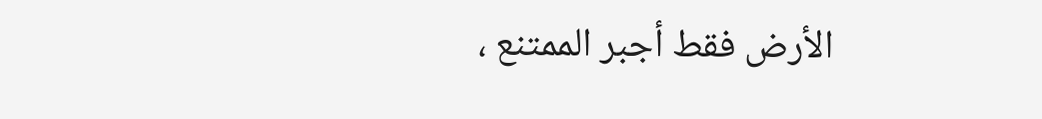الأرض فقط أجبر الممتنع ،